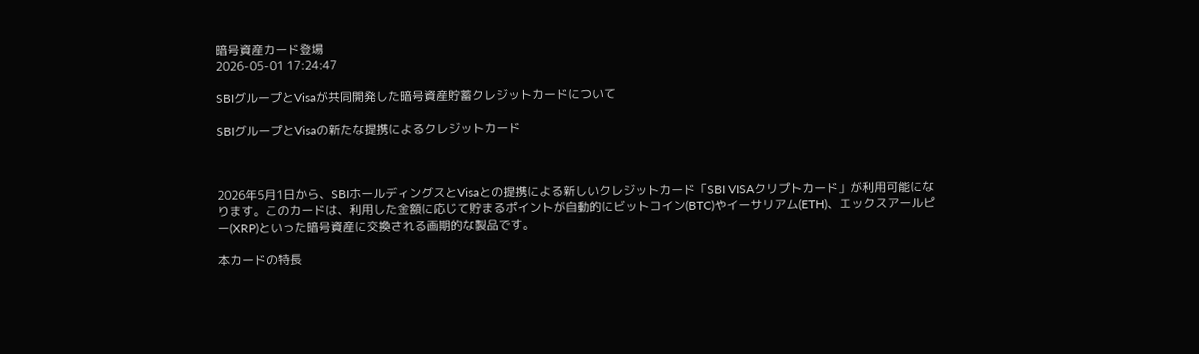暗号資産カード登場
2026-05-01 17:24:47

SBIグループとVisaが共同開発した暗号資産貯蓄クレジットカードについて

SBIグループとVisaの新たな提携によるクレジットカード



2026年5月1日から、SBIホールディングスとVisaとの提携による新しいクレジットカード「SBI VISAクリプトカード」が利用可能になります。このカードは、利用した金額に応じて貯まるポイントが自動的にビットコイン(BTC)やイーサリアム(ETH)、エックスアールピー(XRP)といった暗号資産に交換される画期的な製品です。

本カードの特長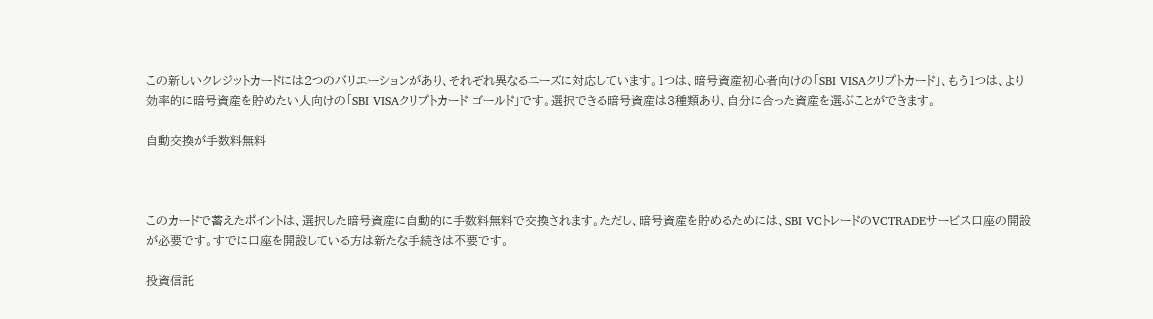この新しいクレジットカードには2つのバリエーションがあり、それぞれ異なるニーズに対応しています。1つは、暗号資産初心者向けの「SBI VISAクリプトカード」、もう1つは、より効率的に暗号資産を貯めたい人向けの「SBI VISAクリプトカード ゴールド」です。選択できる暗号資産は3種類あり、自分に合った資産を選ぶことができます。

自動交換が手数料無料



このカードで蓄えたポイントは、選択した暗号資産に自動的に手数料無料で交換されます。ただし、暗号資産を貯めるためには、SBI VCトレードのVCTRADEサービス口座の開設が必要です。すでに口座を開設している方は新たな手続きは不要です。

投資信託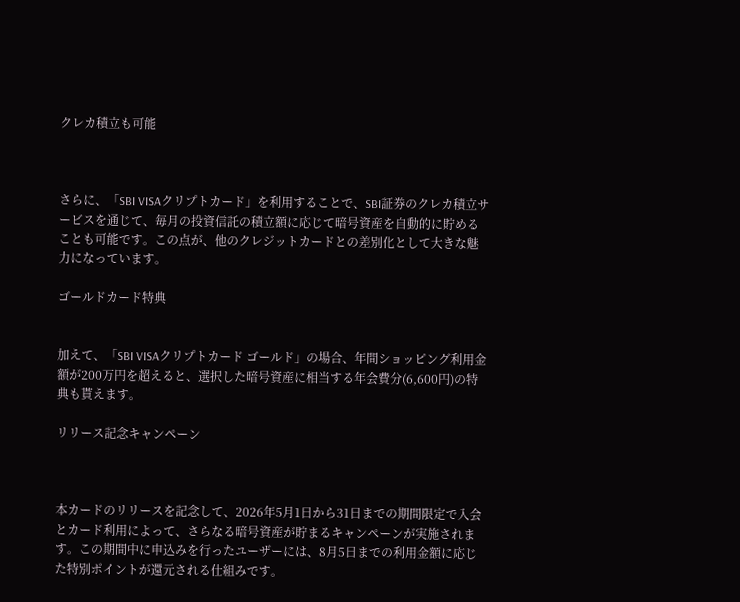クレカ積立も可能



さらに、「SBI VISAクリプトカード」を利用することで、SBI証券のクレカ積立サービスを通じて、毎月の投資信託の積立額に応じて暗号資産を自動的に貯めることも可能です。この点が、他のクレジットカードとの差別化として大きな魅力になっています。

ゴールドカード特典


加えて、「SBI VISAクリプトカード ゴールド」の場合、年間ショッピング利用金額が200万円を超えると、選択した暗号資産に相当する年会費分(6,600円)の特典も貰えます。

リリース記念キャンペーン



本カードのリリースを記念して、2026年5月1日から31日までの期間限定で入会とカード利用によって、さらなる暗号資産が貯まるキャンペーンが実施されます。この期間中に申込みを行ったユーザーには、8月5日までの利用金額に応じた特別ポイントが還元される仕組みです。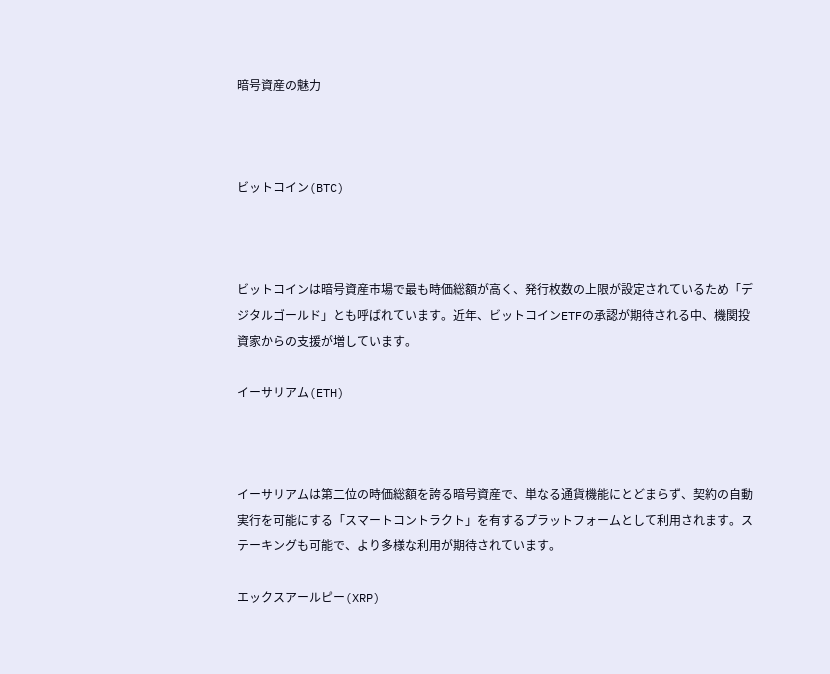暗号資産の魅力



ビットコイン(BTC)



ビットコインは暗号資産市場で最も時価総額が高く、発行枚数の上限が設定されているため「デジタルゴールド」とも呼ばれています。近年、ビットコインETFの承認が期待される中、機関投資家からの支援が増しています。

イーサリアム(ETH)



イーサリアムは第二位の時価総額を誇る暗号資産で、単なる通貨機能にとどまらず、契約の自動実行を可能にする「スマートコントラクト」を有するプラットフォームとして利用されます。ステーキングも可能で、より多様な利用が期待されています。

エックスアールピー(XRP)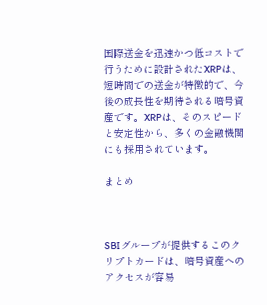国際送金を迅速かつ低コストで行うために設計されたXRPは、短時間での送金が特徴的で、今後の成長性を期待される暗号資産です。XRPは、そのスピードと安定性から、多くの金融機関にも採用されています。

まとめ



SBIグループが提供するこのクリプトカードは、暗号資産へのアクセスが容易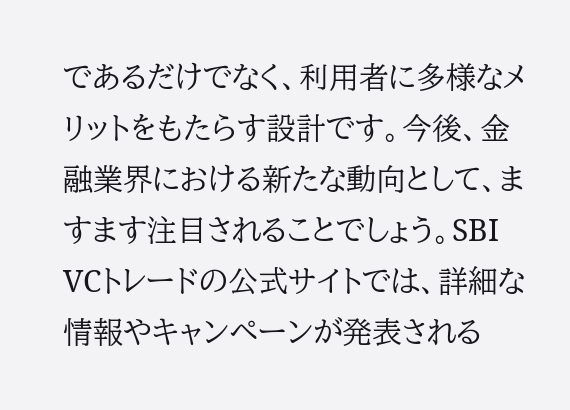であるだけでなく、利用者に多様なメリットをもたらす設計です。今後、金融業界における新たな動向として、ますます注目されることでしょう。SBI VCトレードの公式サイトでは、詳細な情報やキャンペーンが発表される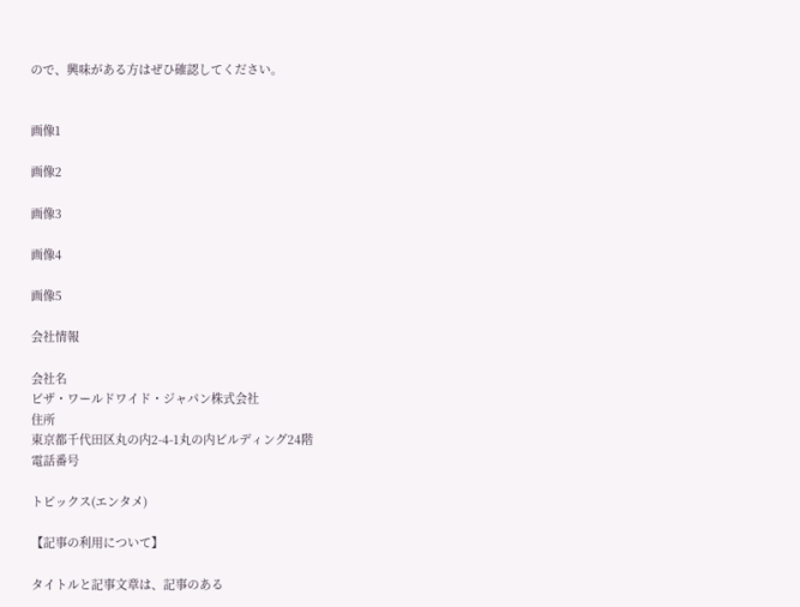ので、興味がある方はぜひ確認してください。


画像1

画像2

画像3

画像4

画像5

会社情報

会社名
ビザ・ワールドワイド・ジャパン株式会社
住所
東京都千代田区丸の内2-4-1丸の内ビルディング24階
電話番号

トピックス(エンタメ)

【記事の利用について】

タイトルと記事文章は、記事のある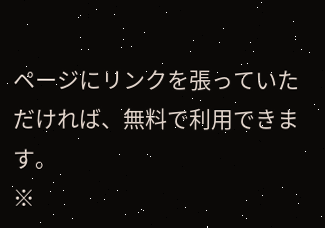ページにリンクを張っていただければ、無料で利用できます。
※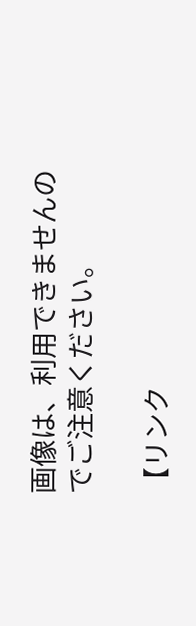画像は、利用できませんのでご注意ください。

【リンク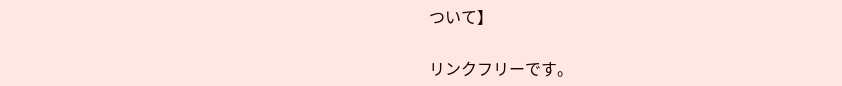ついて】

リンクフリーです。